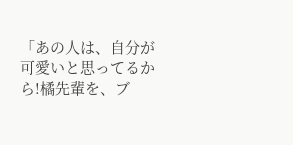「あの人は、自分が可愛いと思ってるから!橘先輩を、ブ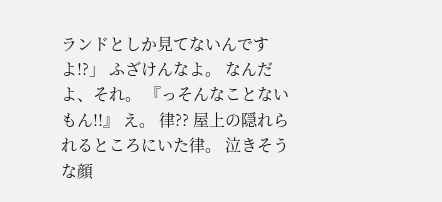ランドとしか見てないんですよ!?」 ふざけんなよ。 なんだよ、それ。 『っそんなことないもん!!』 え。 律?? 屋上の隠れられるところにいた律。 泣きそうな顔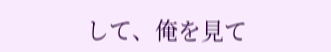して、俺を見て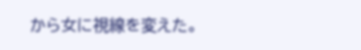から女に視線を変えた。